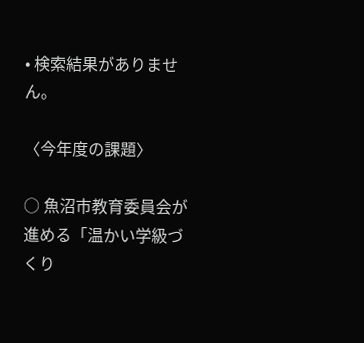• 検索結果がありません。

〈今年度の課題〉

○ 魚沼市教育委員会が進める「温かい学級づくり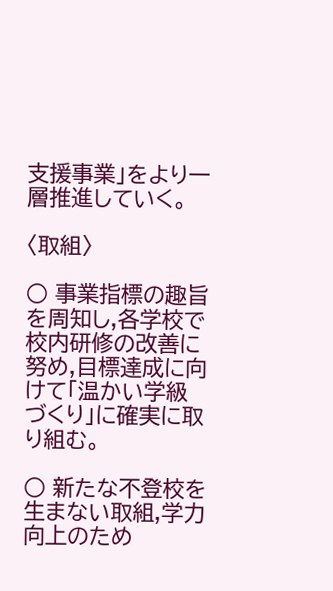支援事業」をより一層推進していく。

〈取組〉

○ 事業指標の趣旨を周知し,各学校で校内研修の改善に努め,目標達成に向けて「温かい学級 づくり」に確実に取り組む。

○ 新たな不登校を生まない取組,学力向上のため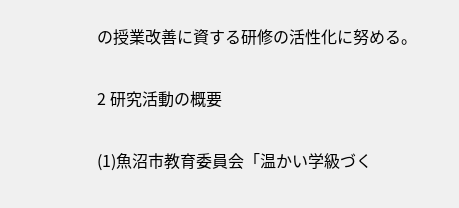の授業改善に資する研修の活性化に努める。

2 研究活動の概要

(1)魚沼市教育委員会「温かい学級づく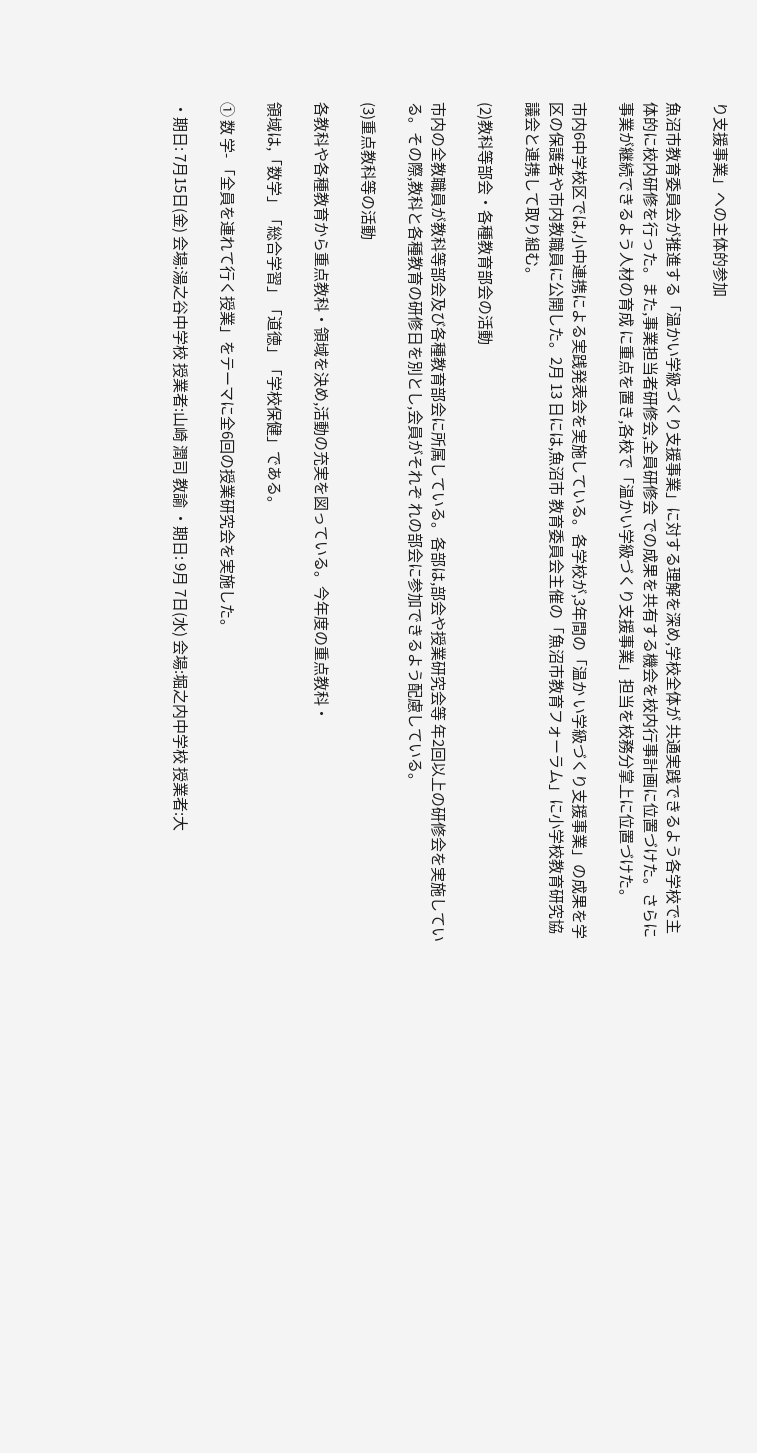り支援事業」への主体的参加

魚沼市教育委員会が推進する「温かい学級づくり支援事業」に対する理解を深め,学校全体が 共通実践できるよう各学校で主体的に校内研修を行った。また,事業担当者研修会,全員研修会 での成果を共有する機会を校内行事計画に位置づけた。さらに事業が継続できるよう人材の育成 に重点を置き,各校で「温かい学級づくり支援事業」担当を校務分掌上に位置づけた。

市内6中学校区では,小中連携による実践発表会を実施している。各学校が,3年間の「温か い学級づくり支援事業」の成果を学区の保護者や市内教職員に公開した。2月 13 日には,魚沼市 教育委員会主催の「魚沼市教育フォーラム」に小学校教育研究協議会と連携して取り組む。

(2)教科等部会・各種教育部会の活動

市内の全教職員が教科等部会及び各種教育部会に所属している。各部は,部会や授業研究会等 年2回以上の研修会を実施している。その際,教科と各種教育の研修日を別とし,会員がそれぞ れの部会に参加できるよう配慮している。

(3)重点教科等の活動

各教科や各種教育から重点教科・領域を決め,活動の充実を図っている。今年度の重点教科・

領域は,「数学」「総合学習」「道徳」「学校保健」である。

① 数 学- 「全員を連れて行く授業」をテーマに全6回の授業研究会を実施した。

・期日: 7月15日(金) 会場:湯之谷中学校 授業者:山崎 潤司 教諭 ・期日: 9月 7日(水) 会場:堀之内中学校 授業者:大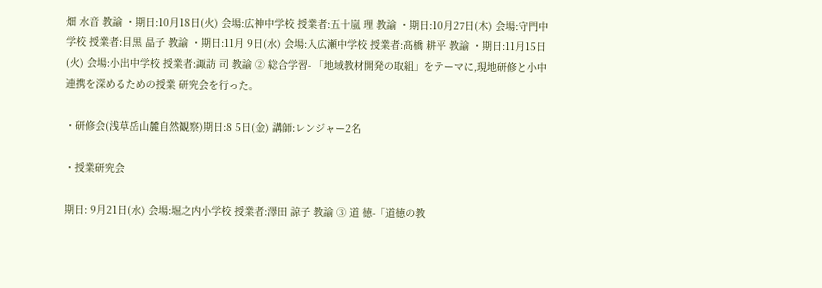畑 水音 教諭 ・期日:10月18日(火) 会場:広神中学校 授業者:五十嵐 理 教諭 ・期日:10月27日(木) 会場:守門中学校 授業者:目黒 晶子 教諭 ・期日:11月 9日(水) 会場:入広瀬中学校 授業者:髙橋 耕平 教諭 ・期日:11月15日(火) 会場:小出中学校 授業者:諏訪 司 教諭 ② 総合学習- 「地域教材開発の取組」をテーマに,現地研修と小中連携を深めるための授業 研究会を行った。

・研修会(浅草岳山麓自然観察)期日:8 5日(金) 講師:レンジャー2名

・授業研究会

期日: 9月21日(水) 会場:堀之内小学校 授業者:澤田 諒子 教諭 ③ 道 徳-「道徳の教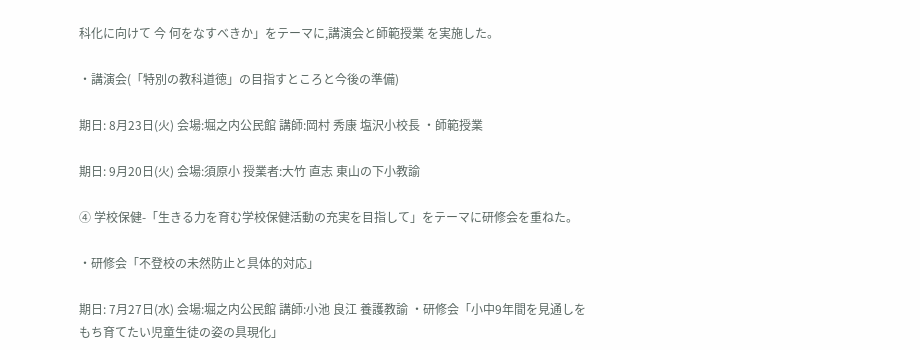科化に向けて 今 何をなすべきか」をテーマに,講演会と師範授業 を実施した。

・講演会(「特別の教科道徳」の目指すところと今後の準備)

期日: 8月23日(火) 会場:堀之内公民館 講師:岡村 秀康 塩沢小校長 ・師範授業

期日: 9月20日(火) 会場:須原小 授業者:大竹 直志 東山の下小教諭

④ 学校保健-「生きる力を育む学校保健活動の充実を目指して」をテーマに研修会を重ねた。

・研修会「不登校の未然防止と具体的対応」

期日: 7月27日(水) 会場:堀之内公民館 講師:小池 良江 養護教諭 ・研修会「小中9年間を見通しをもち育てたい児童生徒の姿の具現化」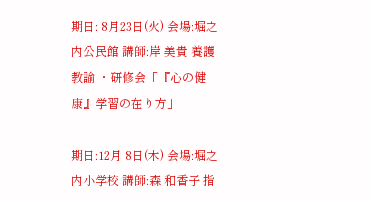期日: 8月23日(火) 会場:堀之内公民館 講師:岸 美貴 養護教諭 ・研修会「『心の健康』学習の在り方」

期日:12月 8日(木) 会場:堀之内小学校 講師:森 和香子 指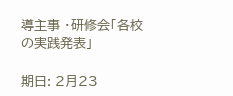導主事 ・研修会「各校の実践発表」

期日: 2月23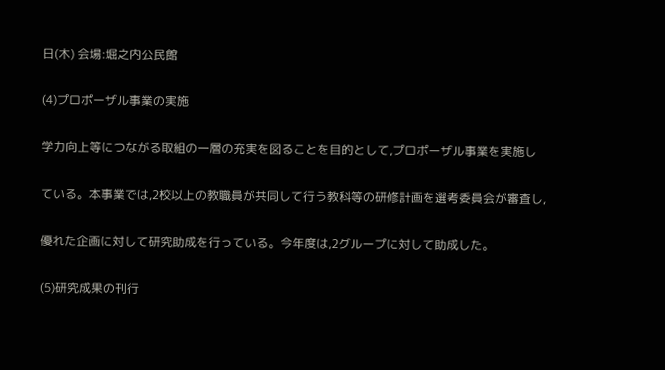日(木) 会場:堀之内公民館

(4)プロポーザル事業の実施

学力向上等につながる取組の一層の充実を図ることを目的として,プロポーザル事業を実施し

ている。本事業では,2校以上の教職員が共同して行う教科等の研修計画を選考委員会が審査し,

優れた企画に対して研究助成を行っている。今年度は,2グループに対して助成した。

(5)研究成果の刊行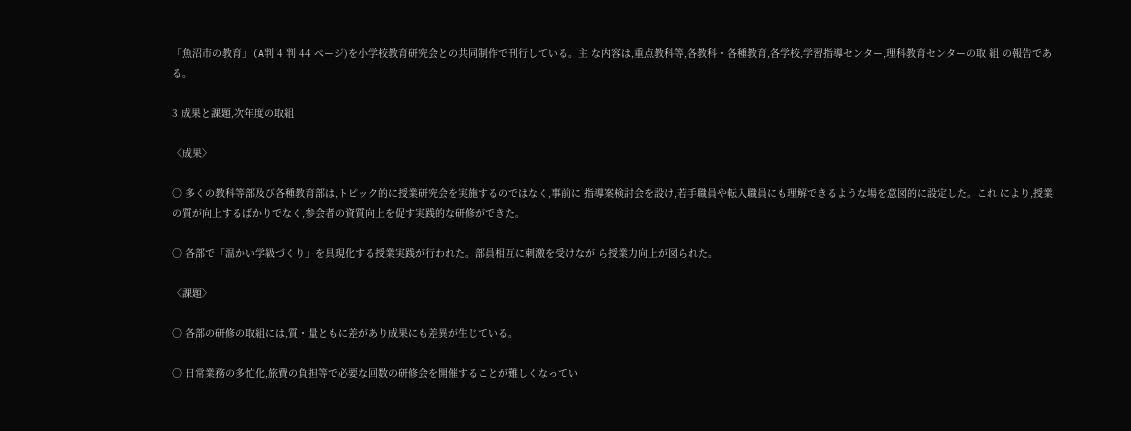「魚沼市の教育」(A判 4 判 44 ページ)を小学校教育研究会との共同制作で刊行している。主 な内容は,重点教科等,各教科・各種教育,各学校,学習指導センター,理科教育センターの取 組 の報告である。

3 成果と課題,次年度の取組

〈成果〉

○ 多くの教科等部及び各種教育部は,トピック的に授業研究会を実施するのではなく,事前に 指導案検討会を設け,若手職員や転入職員にも理解できるような場を意図的に設定した。これ により,授業の質が向上するばかりでなく,参会者の資質向上を促す実践的な研修ができた。

○ 各部で「温かい学級づくり」を具現化する授業実践が行われた。部員相互に刺激を受けなが ら授業力向上が図られた。

〈課題〉

○ 各部の研修の取組には,質・量ともに差があり成果にも差異が生じている。

○ 日常業務の多忙化,旅費の負担等で必要な回数の研修会を開催することが難しくなってい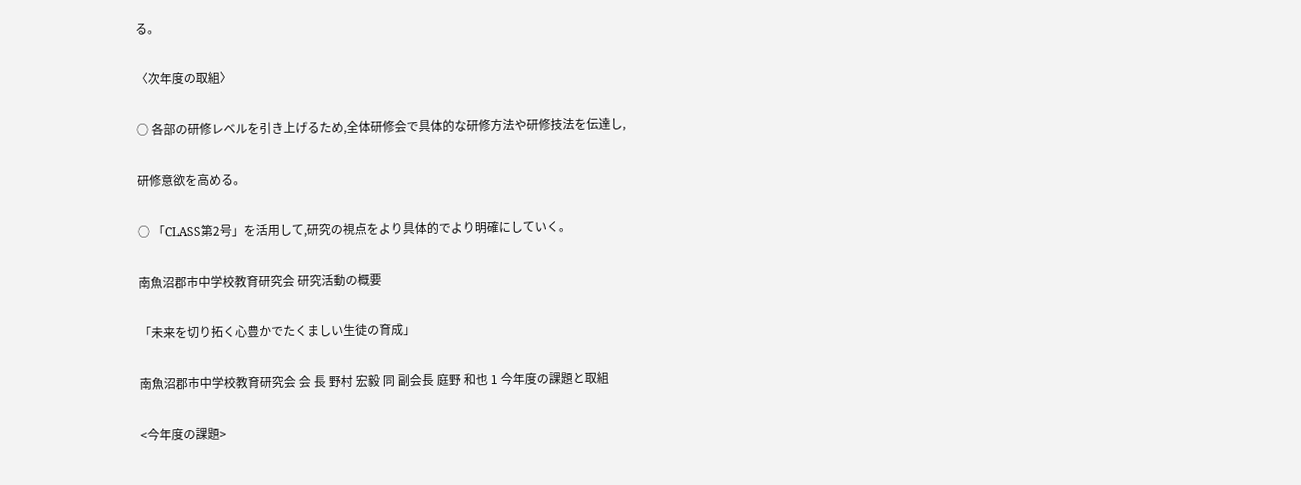る。

〈次年度の取組〉

○ 各部の研修レベルを引き上げるため,全体研修会で具体的な研修方法や研修技法を伝達し,

研修意欲を高める。

○ 「CLASS第2号」を活用して,研究の視点をより具体的でより明確にしていく。

南⿂沼郡市中学校教育研究会 研究活動の概要

「未来を切り拓く⼼豊かでたくましい⽣徒の育成」

南⿂沼郡市中学校教育研究会 会 ⻑ 野村 宏毅 同 副会⻑ 庭野 和也 1 今年度の課題と取組

<今年度の課題>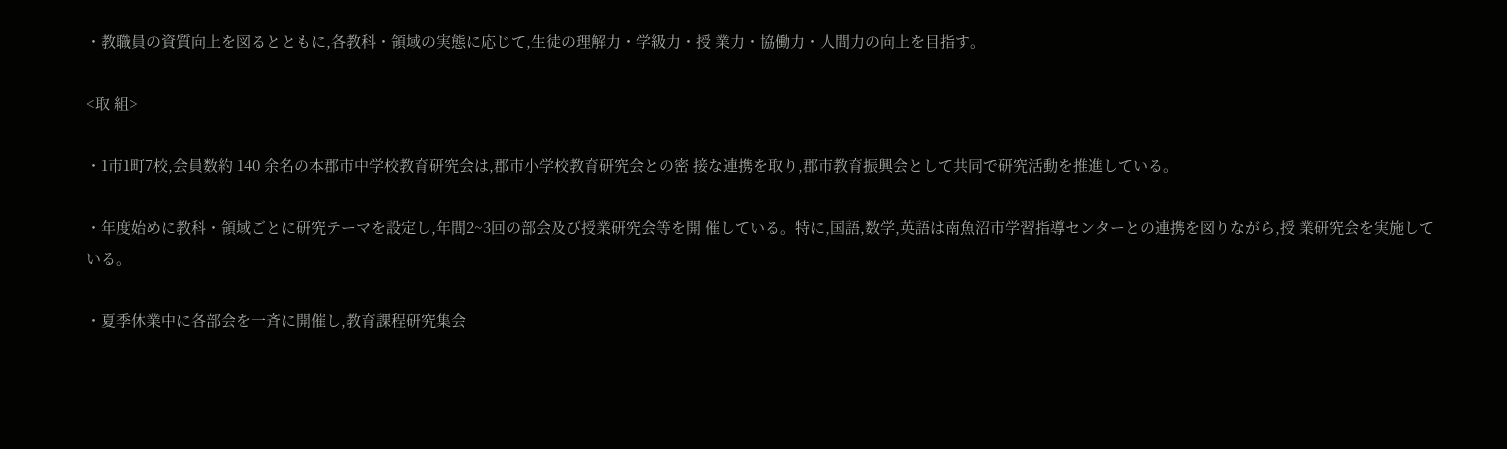・教職員の資質向上を図るとともに,各教科・領域の実態に応じて,生徒の理解力・学級力・授 業力・協働力・人間力の向上を目指す。

<取 組>

・1市1町7校,会員数約 140 余名の本郡市中学校教育研究会は,郡市小学校教育研究会との密 接な連携を取り,郡市教育振興会として共同で研究活動を推進している。

・年度始めに教科・領域ごとに研究テーマを設定し,年間2~3回の部会及び授業研究会等を開 催している。特に,国語,数学,英語は南魚沼市学習指導センターとの連携を図りながら,授 業研究会を実施している。

・夏季休業中に各部会を一斉に開催し,教育課程研究集会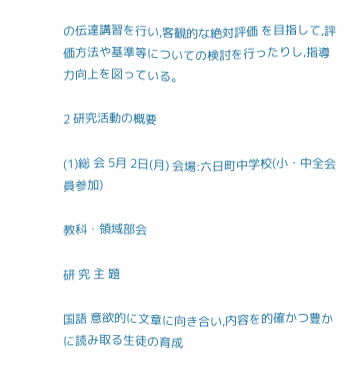の伝達講習を行い,客観的な絶対評価 を目指して,評価方法や基準等についての検討を行ったりし,指導力向上を図っている。

2 研究活動の概要

(1)総 会 5月 2日(月) 会場:六日町中学校(小・中全会員参加)

教科・領域部会

研 究 主 題

国語 意欲的に文章に向き合い,内容を的確かつ豊かに読み取る生徒の育成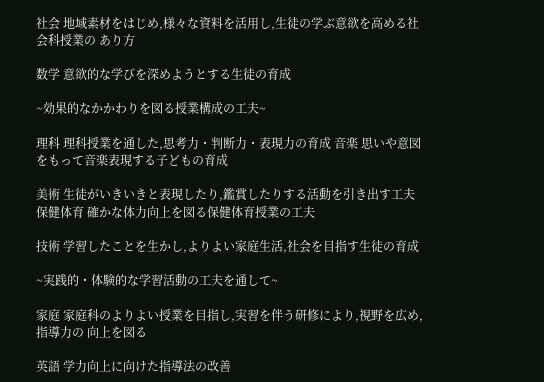社会 地域素材をはじめ,様々な資料を活用し,生徒の学ぶ意欲を高める社会科授業の あり方

数学 意欲的な学びを深めようとする生徒の育成

~効果的なかかわりを図る授業構成の工夫~

理科 理科授業を通した,思考力・判断力・表現力の育成 音楽 思いや意図をもって音楽表現する子どもの育成

美術 生徒がいきいきと表現したり,鑑賞したりする活動を引き出す工夫 保健体育 確かな体力向上を図る保健体育授業の工夫

技術 学習したことを生かし,よりよい家庭生活,社会を目指す生徒の育成

~実践的・体験的な学習活動の工夫を通して~

家庭 家庭科のよりよい授業を目指し,実習を伴う研修により,視野を広め,指導力の 向上を図る

英語 学力向上に向けた指導法の改善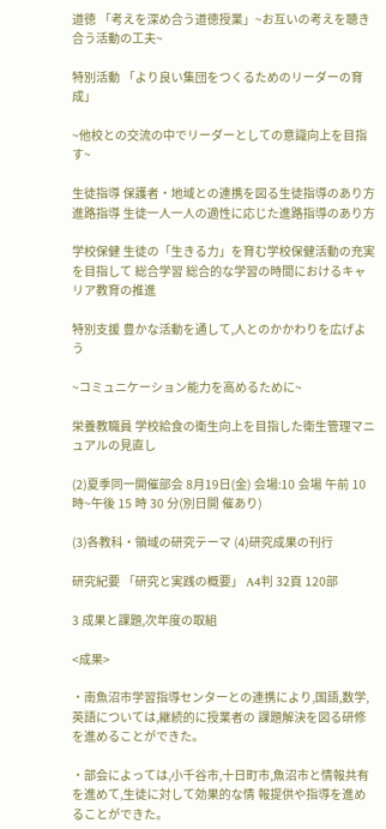道徳 「考えを深め合う道徳授業」~お互いの考えを聴き合う活動の工夫~

特別活動 「より良い集団をつくるためのリーダーの育成」

~他校との交流の中でリーダーとしての意識向上を目指す~

生徒指導 保護者・地域との連携を図る生徒指導のあり方 進路指導 生徒一人一人の適性に応じた進路指導のあり方

学校保健 生徒の「生きる力」を育む学校保健活動の充実を目指して 総合学習 総合的な学習の時間におけるキャリア教育の推進

特別支援 豊かな活動を通して,人とのかかわりを広げよう

~コミュニケーション能力を高めるために~

栄養教職員 学校給食の衛生向上を目指した衛生管理マニュアルの見直し

(2)夏季同一開催部会 8月19日(金) 会場:10 会場 午前 10 時~午後 15 時 30 分(別日開 催あり)

(3)各教科・領域の研究テーマ (4)研究成果の刊行

研究紀要 「研究と実践の概要」 A4判 32頁 120部

3 成果と課題,次年度の取組

<成果>

・南魚沼市学習指導センターとの連携により,国語,数学,英語については,継続的に授業者の 課題解決を図る研修を進めることができた。

・部会によっては,小千谷市,十日町市,魚沼市と情報共有を進めて,生徒に対して効果的な情 報提供や指導を進めることができた。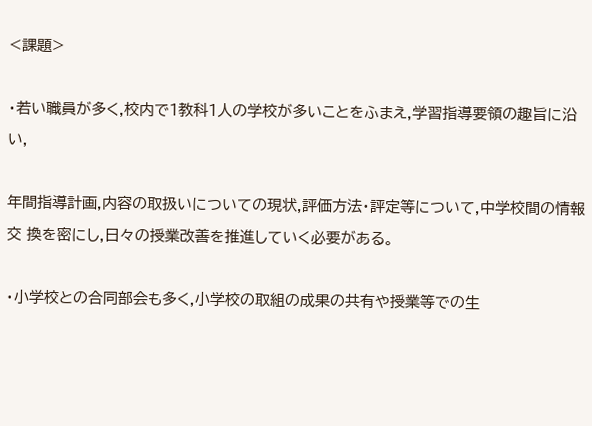<課題>

・若い職員が多く,校内で1教科1人の学校が多いことをふまえ,学習指導要領の趣旨に沿い,

年間指導計画,内容の取扱いについての現状,評価方法・評定等について,中学校間の情報交 換を密にし,日々の授業改善を推進していく必要がある。

・小学校との合同部会も多く,小学校の取組の成果の共有や授業等での生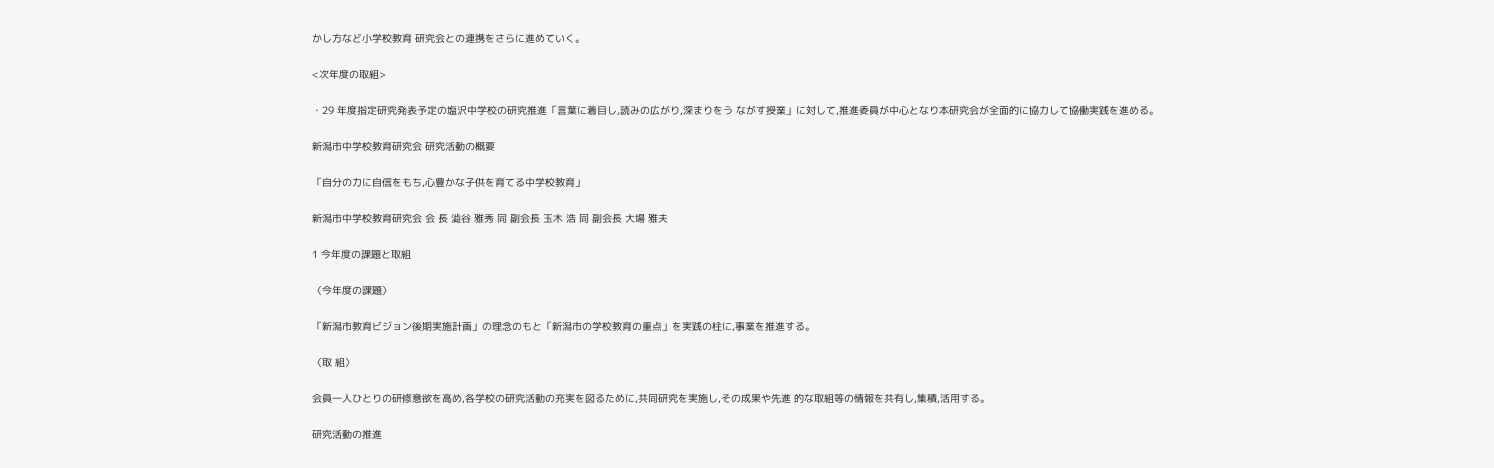かし方など小学校教育 研究会との連携をさらに進めていく。

<次年度の取組>

・29 年度指定研究発表予定の塩沢中学校の研究推進「言葉に着目し,読みの広がり,深まりをう ながす授業」に対して,推進委員が中心となり本研究会が全面的に協力して協働実践を進める。

新潟市中学校教育研究会 研究活動の概要

「⾃分の⼒に⾃信をもち,⼼豊かな⼦供を育てる中学校教育」

新潟市中学校教育研究会 会 ⻑ 澁⾕ 雅秀 同 副会⻑ ⽟⽊ 浩 同 副会⻑ ⼤場 雅夫

1 今年度の課題と取組

〈今年度の課題〉

「新潟市教育ビジョン後期実施計画」の理念のもと「新潟市の学校教育の重点」を実践の柱に,事業を推進する。

〈取 組〉

会員一人ひとりの研修意欲を高め,各学校の研究活動の充実を図るために,共同研究を実施し,その成果や先進 的な取組等の情報を共有し,集積,活用する。

研究活動の推進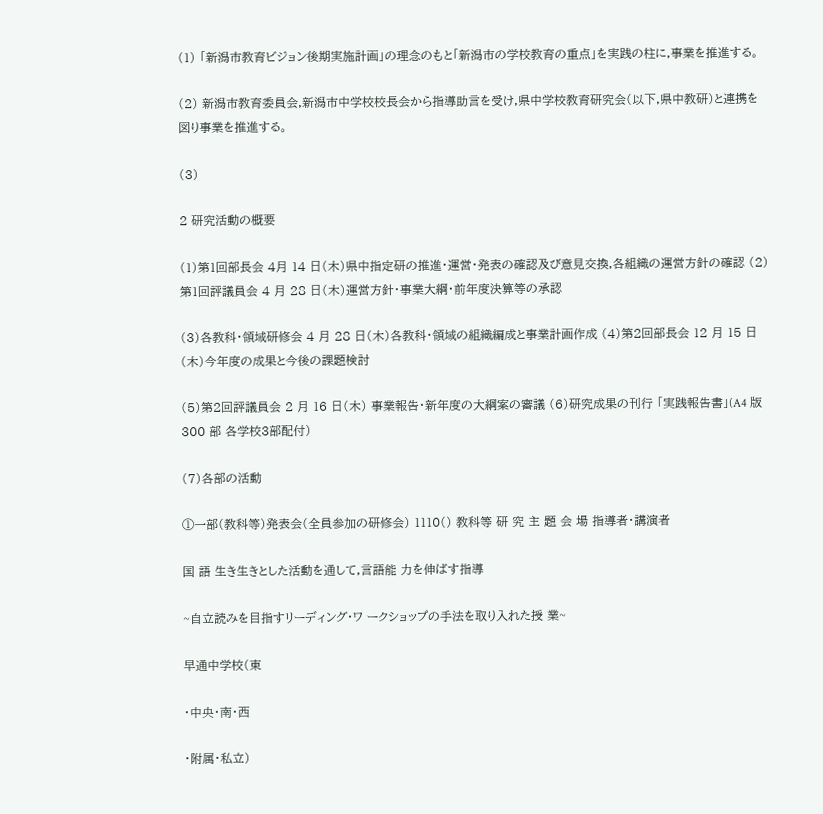(1) 「新潟市教育ビジョン後期実施計画」の理念のもと「新潟市の学校教育の重点」を実践の柱に,事業を推進する。

(2) 新潟市教育委員会,新潟市中学校校長会から指導助言を受け,県中学校教育研究会(以下,県中教研)と連携を 図り事業を推進する。

(3)

2 研究活動の概要

(1)第1回部長会 4月 14 日(木)県中指定研の推進・運営・発表の確認及び意見交換,各組織の運営方針の確認 (2)第1回評議員会 4 月 28 日(木)運営方針・事業大綱・前年度決算等の承認

(3)各教科・領域研修会 4 月 28 日(木)各教科・領域の組織編成と事業計画作成 (4)第2回部長会 12 月 15 日(木)今年度の成果と今後の課題検討

(5)第2回評議員会 2 月 16 日(木) 事業報告・新年度の大綱案の審議 (6)研究成果の刊行 「実践報告書」(A4 版 300 部 各学校3部配付)

(7)各部の活動

①一部(教科等)発表会(全員参加の研修会) 1110() 教科等 研 究 主 題 会 場 指導者・講演者

国 語 生き生きとした活動を通して,言語能 力を伸ばす指導

~自立読みを目指すリーディング・ワ ークショップの手法を取り入れた授 業~

早通中学校(東

・中央・南・西

・附属・私立)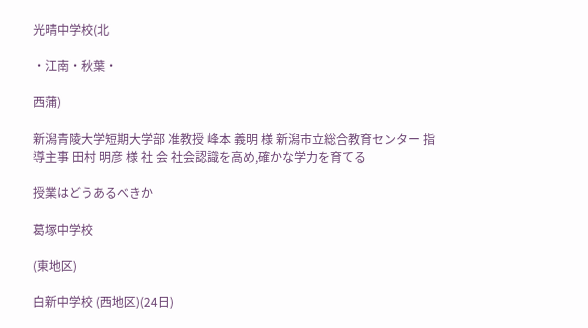光晴中学校(北

・江南・秋葉・

西蒲)

新潟青陵大学短期大学部 准教授 峰本 義明 様 新潟市立総合教育センター 指導主事 田村 明彦 様 社 会 社会認識を高め,確かな学力を育てる

授業はどうあるべきか

葛塚中学校

(東地区)

白新中学校 (西地区)(24日)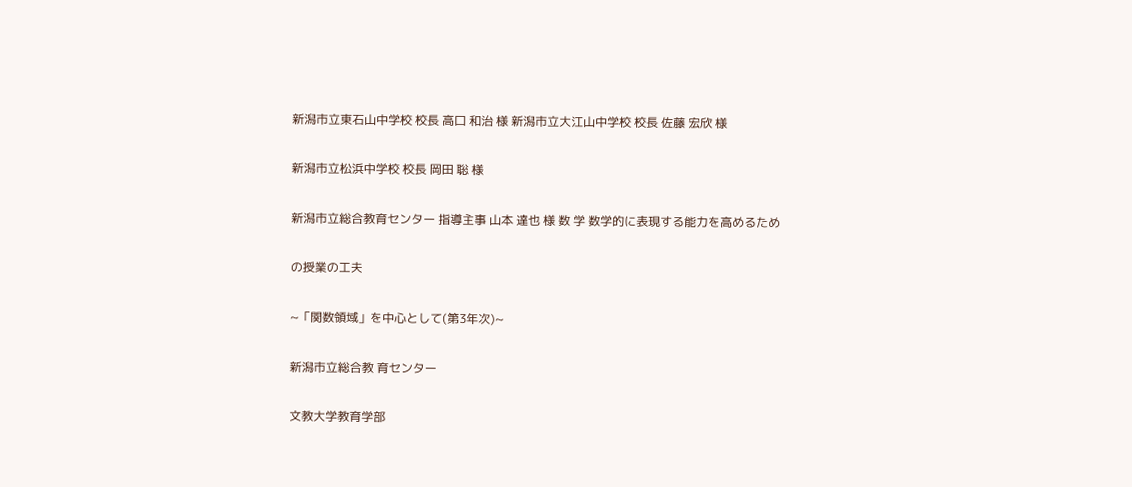新潟市立東石山中学校 校長 高口 和治 様 新潟市立大江山中学校 校長 佐藤 宏欣 様

新潟市立松浜中学校 校長 岡田 聡 様

新潟市立総合教育センター 指導主事 山本 達也 様 数 学 数学的に表現する能力を高めるため

の授業の工夫

~「関数領域」を中心として(第3年次)~

新潟市立総合教 育センター

文教大学教育学部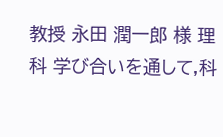教授 永田 潤一郎 様 理 科 学び合いを通して,科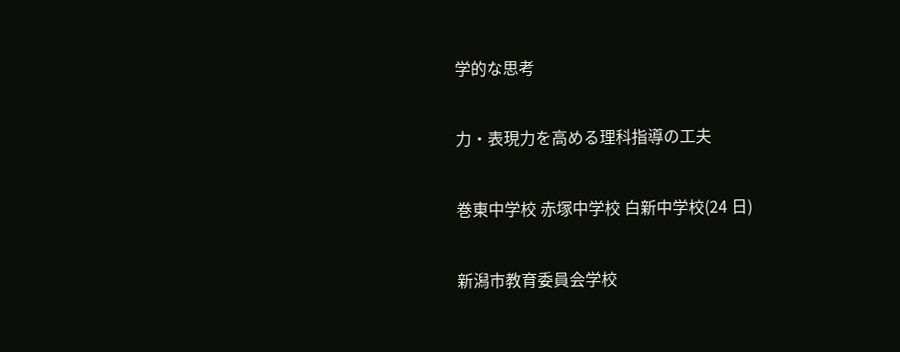学的な思考

力・表現力を高める理科指導の工夫

巻東中学校 赤塚中学校 白新中学校(24 日)

新潟市教育委員会学校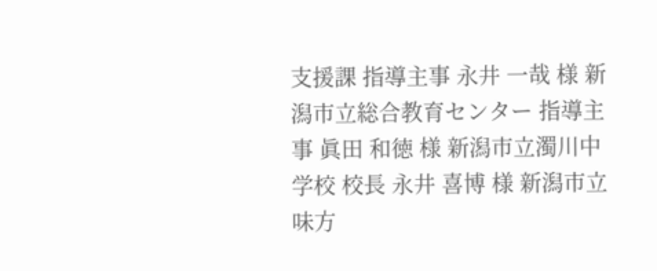支援課 指導主事 永井 一哉 様 新潟市立総合教育センター 指導主事 眞田 和徳 様 新潟市立濁川中学校 校長 永井 喜博 様 新潟市立味方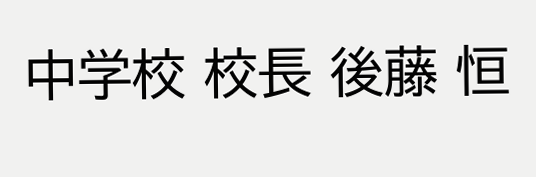中学校 校長 後藤 恒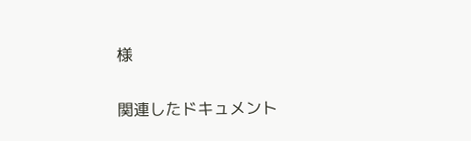様

関連したドキュメント